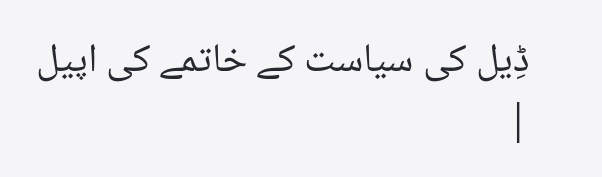ڈِیل کی سیاست کے خاتمے کی اپیل |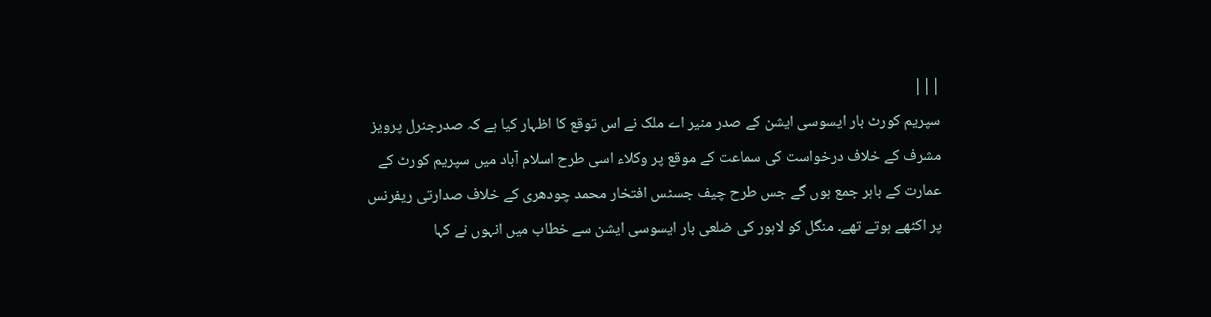|||
سپریم کورٹ بار ایسوسی ایشن کے صدر منیر اے ملک نے اس توقع کا اظہار کیا ہے کہ صدرجنرل پرویز مشرف کے خلاف درخواست کی سماعت کے موقع پر وکلاء اسی طرح اسلام آباد میں سپریم کورٹ کے عمارت کے باہر جمع ہوں گے جس طرح چیف جسٹس افتخار محمد چودھری کے خلاف صدارتی ریفرنس پر اکٹھے ہوتے تھے۔ منگل کو لاہور کی ضلعی بار ایسوسی ایشن سے خطاب میں انہوں نے کہا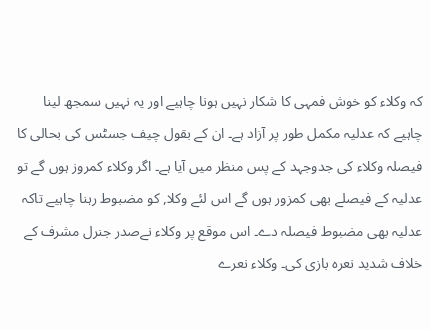کہ وکلاء کو خوش فمہی کا شکار نہیں ہونا چاہیے اور یہ نہیں سمجھ لینا چاہیے کہ عدلیہ مکمل طور پر آزاد ہے۔ ان کے بقول چیف جسٹس کی بحالی کا فیصلہ وکلاء کی جدوجہد کے پس منظر میں آیا ہے۔ اگر وکلاء کمروز ہوں گے تو عدلیہ کے فیصلے بھی کمزور ہوں گے اس لئے وکلا, کو مضبوط رہنا چاہیے تاکہ عدلیہ بھی مضبوط فیصلہ دے۔ اس موقع پر وکلاء نےصدر جنرل مشرف کے خلاف شدید نعرہ بازی کی۔ وکلاء نعرے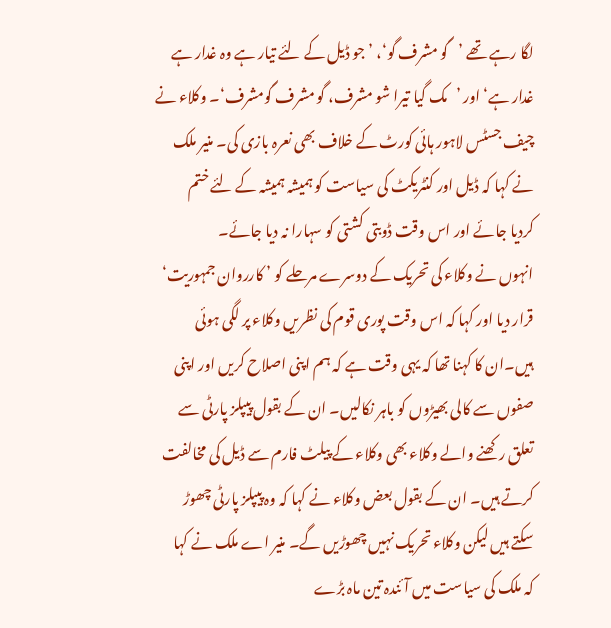لگا رہے تھے ’گو مشرف گو‘، ’جو ڈیل کے لئے تیار ہے وہ غدار ہے غدار ہے‘ اور ’مک گیا تیرا شو مشرف، گو مشرف گومشرف‘۔ وکلاء نے چیف جسٹس لاہور ہائی کورٹ کے خلاف بھی نعرہ بازی کی۔ منیر ملک نے کہا کہ ڈیل اور کنٹریکٹ کی سیاست کو ہمیشہ ہمیشہ کے لئے ختم کردیا جائے اور اس وقت ڈوبتی کشتی کو سہارا نہ دیا جائے۔
انہوں نے وکلاء کی تحریک کے دوسرے مرحلے کو ’ کارروان جمہوریت‘ قرار دیا اور کہا کہ اس وقت پوری قوم کی نظریں وکلاء پر لگی ہوئی ہیں۔ان کا کہنا تھا کہ یہی وقت ہے کہ ہم اپنی اصلاح کریں اور اپنی صفوں سے کالی بھیڑوں کو باہر نکالیں۔ ان کے بقول پیپلز پارٹی سے تعلق رکھنے والے وکلاء بھی وکلاء کے پیلٹ فارم سے ڈیل کی مخالفت کرتے ہیں۔ ان کے بقول بعض وکلاء نے کہا کہ وہ پیپلز پارٹی چھوڑ سکتے ہیں لیکن وکلاء تحریک نہیں چھوڑیں گے۔ منیر اے ملک نے کہا کہ ملک کی سیاست میں آئندہ تین ماہ بڑے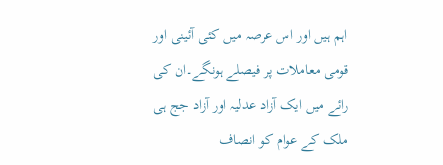اہم ہیں اور اس عرصہ میں کئی آئینی اور قومی معاملات پر فیصلے ہونگے۔ان کی رائے میں ایک آزاد عدلیہ اور آزاد جج ہی ملک کے عوام کو انصاف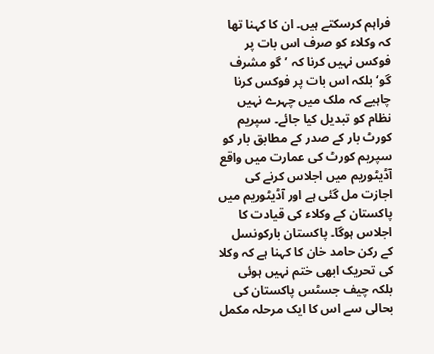فراہم کرسکتے ہیں۔ ان کا کہنا تھا کہ وکلاء کو صرف اس بات پر فوکس نہیں کرنا کہ ’گو مشرف گو‘ بلکہ اس بات پر فوکس کرنا چاہیے کہ ملک میں چہرے نہیں نظام کو تبدیل کیا جائے۔ سپریم کورٹ بار کے صدر کے مطابق بار کو سپریم کورٹ کی عمارت میں واقع آڈیٹوریم میں اجلاس کرنے کی اجازت مل گئی ہے اور آڈیٹوریم میں پاکستان کے وکلاء کی قیادت کا اجلاس ہوگا۔ پاکستان بارکونسل کے رکن حامد خان کا کہنا ہے کہ وکلا کی تحریک ابھی ختم نہیں ہوئی بلکہ چیف جسٹس پاکستان کی بحالی سے اس کا ایک مرحلہ مکمل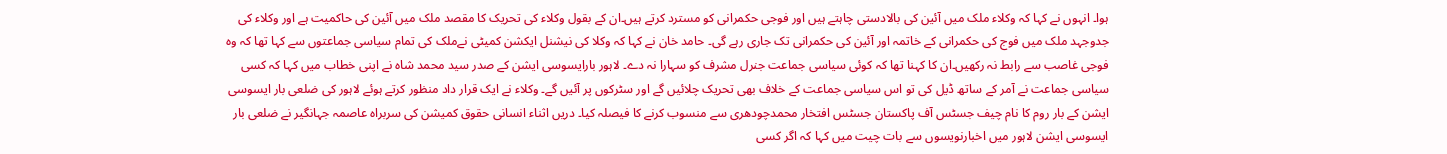ہوا۔ انہوں نے کہا کہ وکلاء ملک میں آئین کی بالادستی چاہتے ہیں اور فوجی حکمرانی کو مسترد کرتے ہیں۔ان کے بقول وکلاء کی تحریک کا مقصد ملک میں آئین کی حاکمیت ہے اور وکلاء کی جدوجہد ملک میں فوج کی حکمرانی کے خاتمہ اور آئین کی حکمرانی تک جاری رہے گی۔ حامد خان نے کہا کہ وکلا کی نیشنل ایکشن کمیٹی نےملک کی تمام سیاسی جماعتوں سے کہا تھا کہ وہ فوجی غاصب سے رابط نہ رکھیں۔ان کا کہنا تھا کہ کوئی سیاسی جماعت جنرل مشرف کو سہارا نہ دے۔ لاہور بارایسوسی ایشن کے صدر سید محمد شاہ نے اپنی خطاب میں کہا کہ کسی سیاسی جماعت نے آمر کے ساتھ ڈیل کی تو اس سیاسی جماعت کے خلاف بھی تحریک چلائیں گے اور سٹرکوں پر آئیں گے۔ وکلاء نے ایک قرار داد منظور کرتے ہوئے لاہور کی ضلعی بار ایسوسی ایشن کے بار روم کا نام چیف جسٹس آف پاکستان جسٹس افتخار محمدچودھری سے منسوب کرنے کا فیصلہ کیا۔ دریں اثناء انسانی حقوق کمیشن کی سربراہ عاصمہ جہانگیر نے ضلعی بار ایسوسی ایشن لاہور میں اخبارنویسوں سے بات چیت میں کہا کہ اگر کسی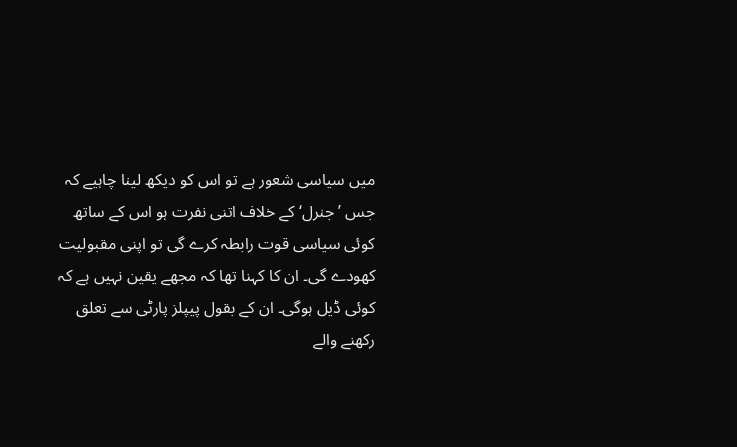میں سیاسی شعور ہے تو اس کو دیکھ لینا چاہیے کہ جس ’جنرل‘ کے خلاف اتنی نفرت ہو اس کے ساتھ کوئی سیاسی قوت رابطہ کرے گی تو اپنی مقبولیت کھودے گی۔ ان کا کہنا تھا کہ مجھے یقین نہیں ہے کہ کوئی ڈیل ہوگی۔ ان کے بقول پیپلز پارٹی سے تعلق رکھنے والے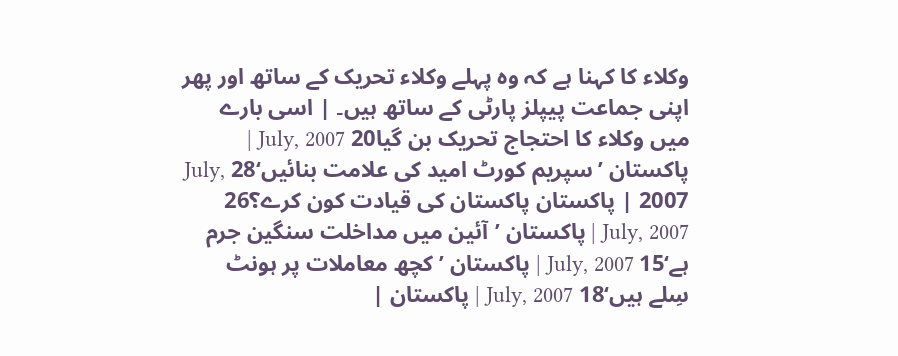وکلاء کا کہنا ہے کہ وہ پہلے وکلاء تحریک کے ساتھ اور پھر اپنی جماعت پیپلز پارٹی کے ساتھ ہیں۔ | اسی بارے میں وکلاء کا احتجاج تحریک بن گیا20 July, 2007 | پاکستان ’سپریم کورٹ امید کی علامت بنائیں‘28 July, 2007 | پاکستان پاکستان کی قیادت کون کرے؟26 July, 2007 | پاکستان ’آئین میں مداخلت سنگین جرم ہے‘15 July, 2007 | پاکستان ’کچھ معاملات پر ہونٹ سِلے ہیں‘18 July, 2007 | پاکستان |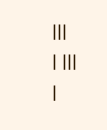|||
| |||
|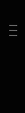|||